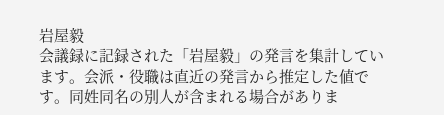岩屋毅
会議録に記録された「岩屋毅」の発言を集計しています。会派・役職は直近の発言から推定した値です。同姓同名の別人が含まれる場合がありま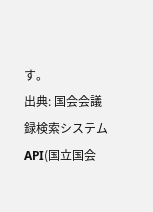す。
出典: 国会会議録検索システム API(国立国会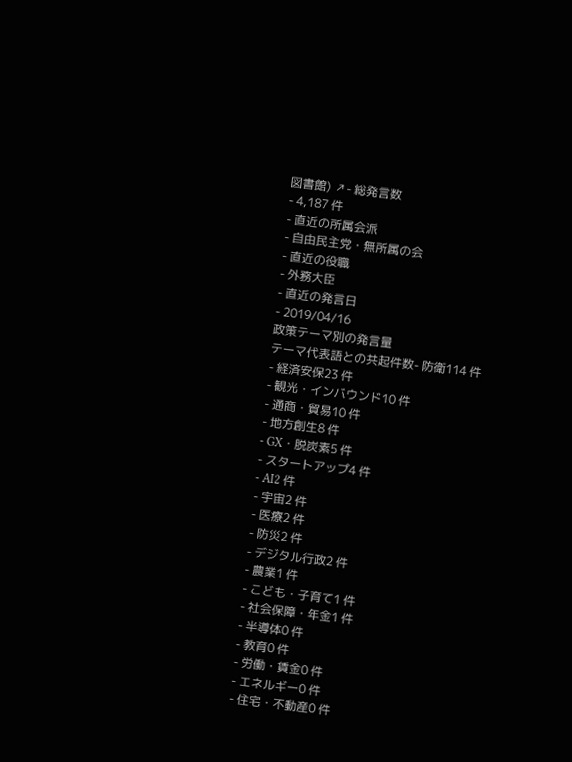図書館) ↗- 総発言数
- 4,187 件
- 直近の所属会派
- 自由民主党・無所属の会
- 直近の役職
- 外務大臣
- 直近の発言日
- 2019/04/16
政策テーマ別の発言量
テーマ代表語との共起件数- 防衛114 件
- 経済安保23 件
- 観光・インバウンド10 件
- 通商・貿易10 件
- 地方創生8 件
- GX・脱炭素5 件
- スタートアップ4 件
- AI2 件
- 宇宙2 件
- 医療2 件
- 防災2 件
- デジタル行政2 件
- 農業1 件
- こども・子育て1 件
- 社会保障・年金1 件
- 半導体0 件
- 教育0 件
- 労働・賃金0 件
- エネルギー0 件
- 住宅・不動産0 件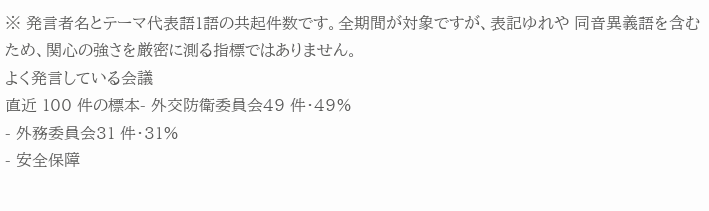※ 発言者名とテーマ代表語1語の共起件数です。全期間が対象ですが、表記ゆれや 同音異義語を含むため、関心の強さを厳密に測る指標ではありません。
よく発言している会議
直近 100 件の標本- 外交防衛委員会49 件・49%
- 外務委員会31 件・31%
- 安全保障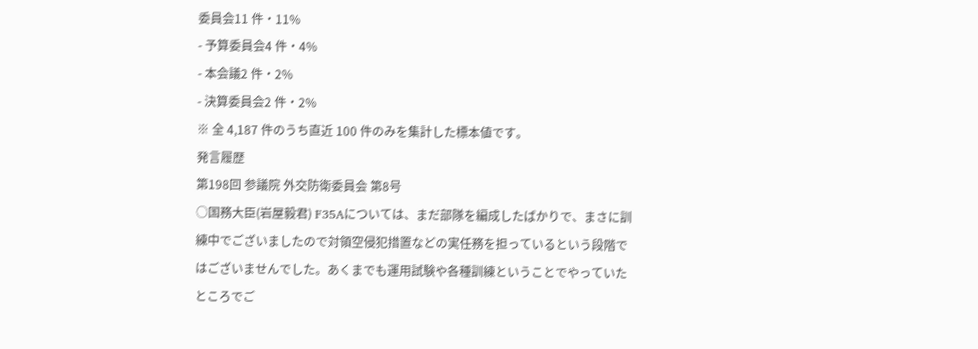委員会11 件・11%
- 予算委員会4 件・4%
- 本会議2 件・2%
- 決算委員会2 件・2%
※ 全 4,187 件のうち直近 100 件のみを集計した標本値です。
発言履歴
第198回 参議院 外交防衛委員会 第8号
○国務大臣(岩屋毅君) F35Aについては、まだ部隊を編成したばかりで、まさに訓練中でございましたので対領空侵犯措置などの実任務を担っているという段階ではございませんでした。あくまでも運用試験や各種訓練ということでやっていたところでご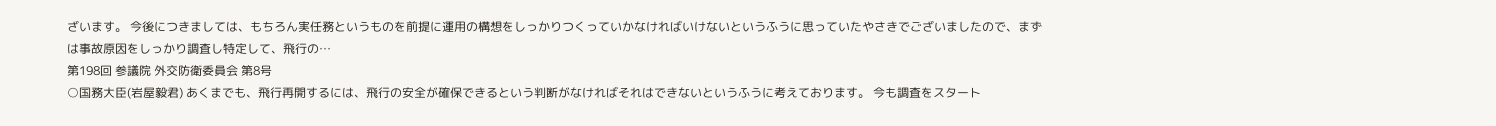ざいます。 今後につきましては、もちろん実任務というものを前提に運用の構想をしっかりつくっていかなければいけないというふうに思っていたやさきでございましたので、まずは事故原因をしっかり調査し特定して、飛行の…
第198回 参議院 外交防衛委員会 第8号
○国務大臣(岩屋毅君) あくまでも、飛行再開するには、飛行の安全が確保できるという判断がなければそれはできないというふうに考えております。 今も調査をスタート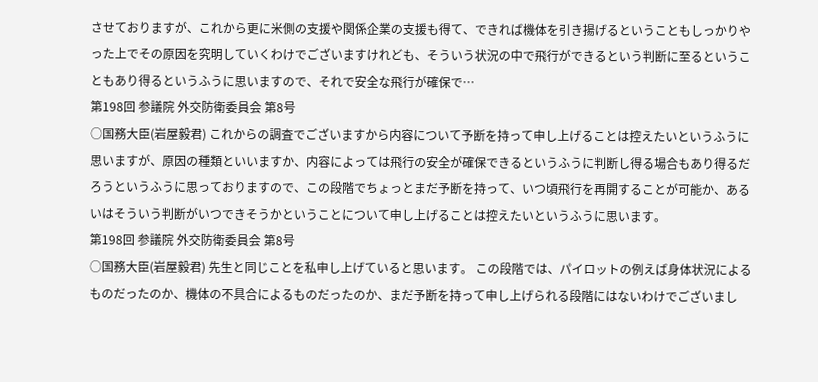させておりますが、これから更に米側の支援や関係企業の支援も得て、できれば機体を引き揚げるということもしっかりやった上でその原因を究明していくわけでございますけれども、そういう状況の中で飛行ができるという判断に至るということもあり得るというふうに思いますので、それで安全な飛行が確保で…
第198回 参議院 外交防衛委員会 第8号
○国務大臣(岩屋毅君) これからの調査でございますから内容について予断を持って申し上げることは控えたいというふうに思いますが、原因の種類といいますか、内容によっては飛行の安全が確保できるというふうに判断し得る場合もあり得るだろうというふうに思っておりますので、この段階でちょっとまだ予断を持って、いつ頃飛行を再開することが可能か、あるいはそういう判断がいつできそうかということについて申し上げることは控えたいというふうに思います。
第198回 参議院 外交防衛委員会 第8号
○国務大臣(岩屋毅君) 先生と同じことを私申し上げていると思います。 この段階では、パイロットの例えば身体状況によるものだったのか、機体の不具合によるものだったのか、まだ予断を持って申し上げられる段階にはないわけでございまし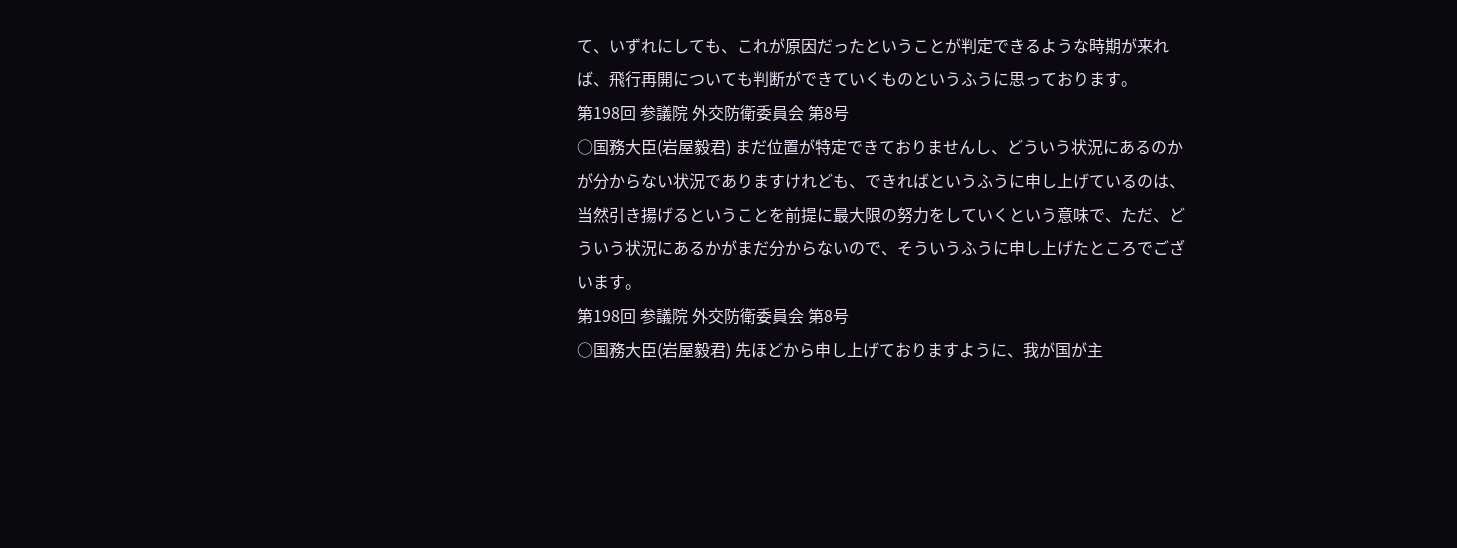て、いずれにしても、これが原因だったということが判定できるような時期が来れば、飛行再開についても判断ができていくものというふうに思っております。
第198回 参議院 外交防衛委員会 第8号
○国務大臣(岩屋毅君) まだ位置が特定できておりませんし、どういう状況にあるのかが分からない状況でありますけれども、できればというふうに申し上げているのは、当然引き揚げるということを前提に最大限の努力をしていくという意味で、ただ、どういう状況にあるかがまだ分からないので、そういうふうに申し上げたところでございます。
第198回 参議院 外交防衛委員会 第8号
○国務大臣(岩屋毅君) 先ほどから申し上げておりますように、我が国が主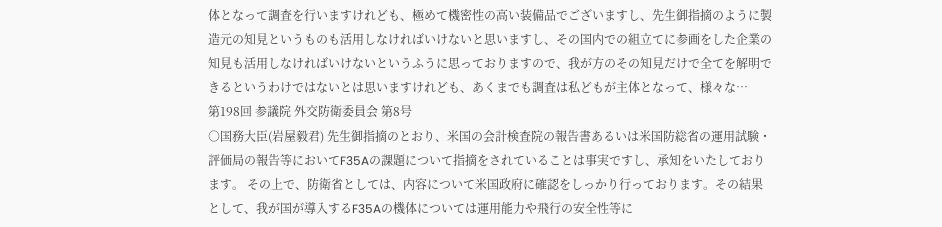体となって調査を行いますけれども、極めて機密性の高い装備品でございますし、先生御指摘のように製造元の知見というものも活用しなければいけないと思いますし、その国内での組立てに参画をした企業の知見も活用しなければいけないというふうに思っておりますので、我が方のその知見だけで全てを解明できるというわけではないとは思いますけれども、あくまでも調査は私どもが主体となって、様々な…
第198回 参議院 外交防衛委員会 第8号
○国務大臣(岩屋毅君) 先生御指摘のとおり、米国の会計検査院の報告書あるいは米国防総省の運用試験・評価局の報告等においてF35Aの課題について指摘をされていることは事実ですし、承知をいたしております。 その上で、防衛省としては、内容について米国政府に確認をしっかり行っております。その結果として、我が国が導入するF35Aの機体については運用能力や飛行の安全性等に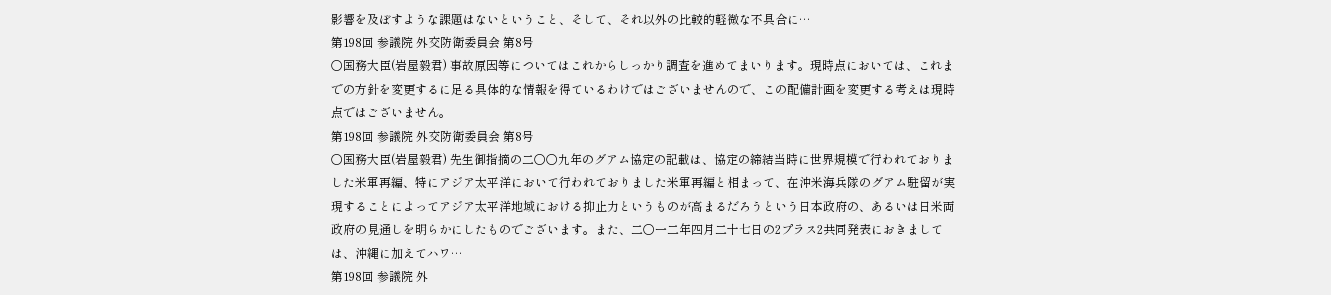影響を及ぼすような課題はないということ、そして、それ以外の比較的軽微な不具合に…
第198回 参議院 外交防衛委員会 第8号
○国務大臣(岩屋毅君) 事故原因等についてはこれからしっかり調査を進めてまいります。現時点においては、これまでの方針を変更するに足る具体的な情報を得ているわけではございませんので、この配備計画を変更する考えは現時点ではございません。
第198回 参議院 外交防衛委員会 第8号
○国務大臣(岩屋毅君) 先生御指摘の二〇〇九年のグアム協定の記載は、協定の締結当時に世界規模で行われておりました米軍再編、特にアジア太平洋において行われておりました米軍再編と相まって、在沖米海兵隊のグアム駐留が実現することによってアジア太平洋地域における抑止力というものが高まるだろうという日本政府の、あるいは日米両政府の見通しを明らかにしたものでございます。また、二〇一二年四月二十七日の2プラス2共同発表におきましては、沖縄に加えてハワ…
第198回 参議院 外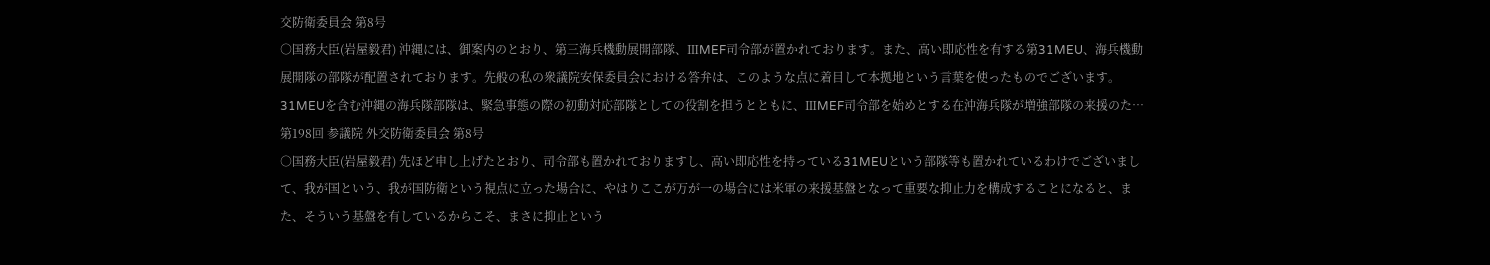交防衛委員会 第8号
○国務大臣(岩屋毅君) 沖縄には、御案内のとおり、第三海兵機動展開部隊、ⅢMEF司令部が置かれております。また、高い即応性を有する第31MEU、海兵機動展開隊の部隊が配置されております。先般の私の衆議院安保委員会における答弁は、このような点に着目して本拠地という言葉を使ったものでございます。 31MEUを含む沖縄の海兵隊部隊は、緊急事態の際の初動対応部隊としての役割を担うとともに、ⅢMEF司令部を始めとする在沖海兵隊が増強部隊の来援のた…
第198回 参議院 外交防衛委員会 第8号
○国務大臣(岩屋毅君) 先ほど申し上げたとおり、司令部も置かれておりますし、高い即応性を持っている31MEUという部隊等も置かれているわけでございまして、我が国という、我が国防衛という視点に立った場合に、やはりここが万が一の場合には米軍の来援基盤となって重要な抑止力を構成することになると、また、そういう基盤を有しているからこそ、まさに抑止という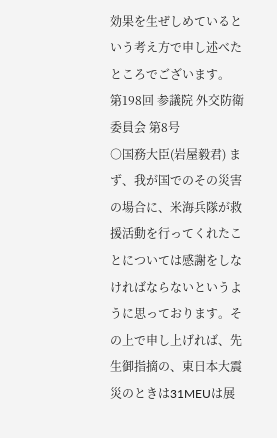効果を生ぜしめているという考え方で申し述べたところでございます。
第198回 参議院 外交防衛委員会 第8号
○国務大臣(岩屋毅君) まず、我が国でのその災害の場合に、米海兵隊が救援活動を行ってくれたことについては感謝をしなければならないというように思っております。その上で申し上げれば、先生御指摘の、東日本大震災のときは31MEUは展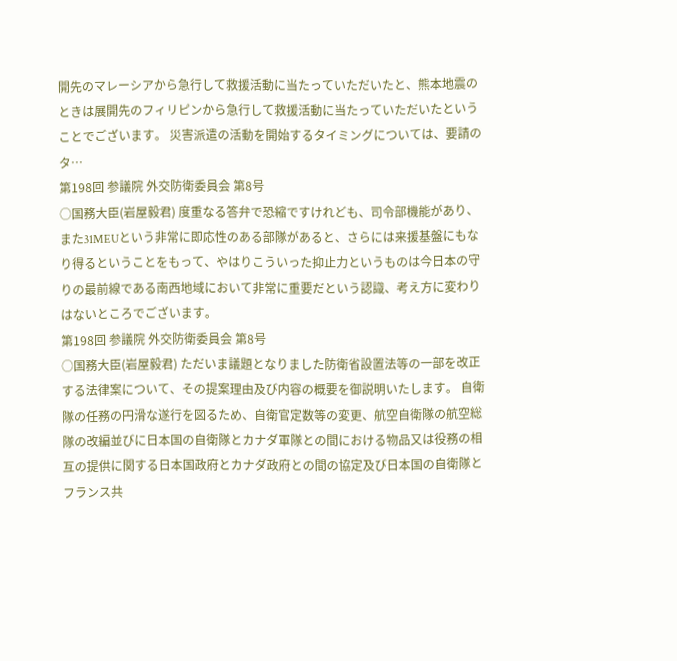開先のマレーシアから急行して救援活動に当たっていただいたと、熊本地震のときは展開先のフィリピンから急行して救援活動に当たっていただいたということでございます。 災害派遣の活動を開始するタイミングについては、要請のタ…
第198回 参議院 外交防衛委員会 第8号
○国務大臣(岩屋毅君) 度重なる答弁で恐縮ですけれども、司令部機能があり、また31MEUという非常に即応性のある部隊があると、さらには来援基盤にもなり得るということをもって、やはりこういった抑止力というものは今日本の守りの最前線である南西地域において非常に重要だという認識、考え方に変わりはないところでございます。
第198回 参議院 外交防衛委員会 第8号
○国務大臣(岩屋毅君) ただいま議題となりました防衛省設置法等の一部を改正する法律案について、その提案理由及び内容の概要を御説明いたします。 自衛隊の任務の円滑な遂行を図るため、自衛官定数等の変更、航空自衛隊の航空総隊の改編並びに日本国の自衛隊とカナダ軍隊との間における物品又は役務の相互の提供に関する日本国政府とカナダ政府との間の協定及び日本国の自衛隊とフランス共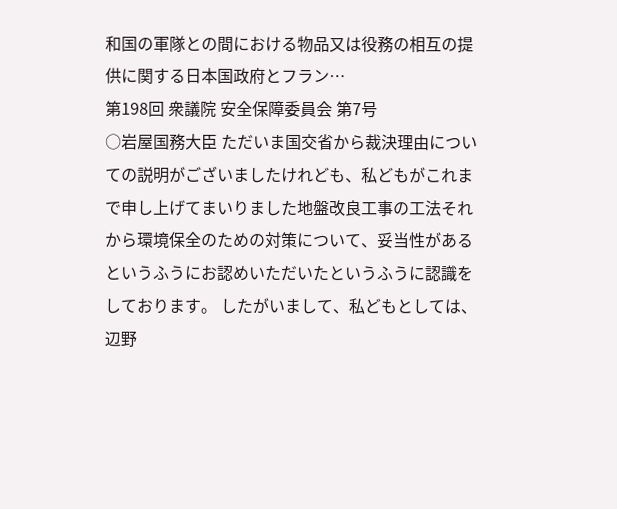和国の軍隊との間における物品又は役務の相互の提供に関する日本国政府とフラン…
第198回 衆議院 安全保障委員会 第7号
○岩屋国務大臣 ただいま国交省から裁決理由についての説明がございましたけれども、私どもがこれまで申し上げてまいりました地盤改良工事の工法それから環境保全のための対策について、妥当性があるというふうにお認めいただいたというふうに認識をしております。 したがいまして、私どもとしては、辺野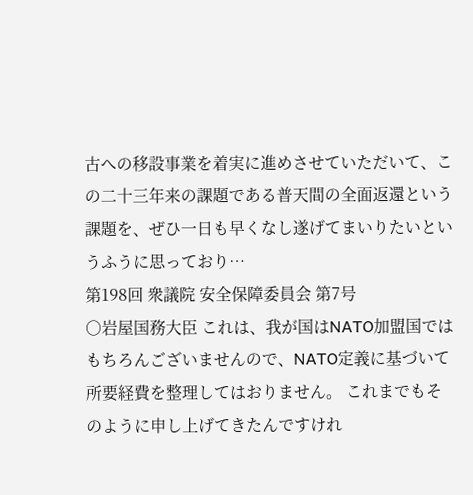古への移設事業を着実に進めさせていただいて、この二十三年来の課題である普天間の全面返還という課題を、ぜひ一日も早くなし遂げてまいりたいというふうに思っており…
第198回 衆議院 安全保障委員会 第7号
○岩屋国務大臣 これは、我が国はNATO加盟国ではもちろんございませんので、NATO定義に基づいて所要経費を整理してはおりません。 これまでもそのように申し上げてきたんですけれ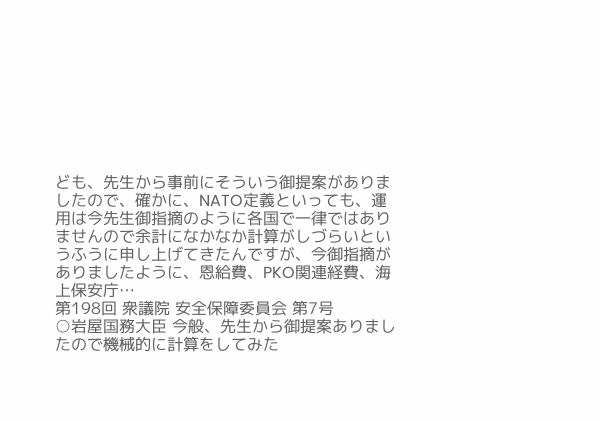ども、先生から事前にそういう御提案がありましたので、確かに、NATO定義といっても、運用は今先生御指摘のように各国で一律ではありませんので余計になかなか計算がしづらいというふうに申し上げてきたんですが、今御指摘がありましたように、恩給費、PKO関連経費、海上保安庁…
第198回 衆議院 安全保障委員会 第7号
○岩屋国務大臣 今般、先生から御提案ありましたので機械的に計算をしてみた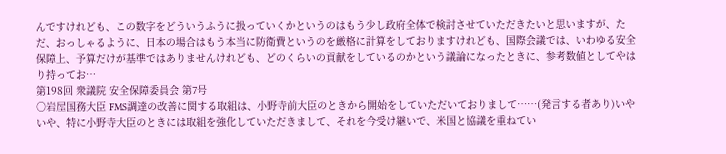んですけれども、この数字をどういうふうに扱っていくかというのはもう少し政府全体で検討させていただきたいと思いますが、ただ、おっしゃるように、日本の場合はもう本当に防衛費というのを厳格に計算をしておりますけれども、国際会議では、いわゆる安全保障上、予算だけが基準ではありませんけれども、どのくらいの貢献をしているのかという議論になったときに、参考数値としてやはり持ってお…
第198回 衆議院 安全保障委員会 第7号
○岩屋国務大臣 FMS調達の改善に関する取組は、小野寺前大臣のときから開始をしていただいておりまして……(発言する者あり)いやいや、特に小野寺大臣のときには取組を強化していただきまして、それを今受け継いで、米国と協議を重ねてい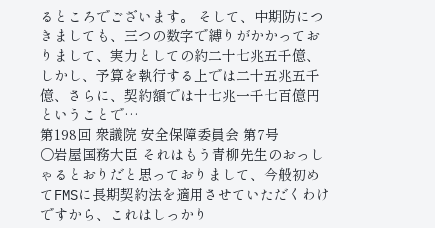るところでございます。 そして、中期防につきましても、三つの数字で縛りがかかっておりまして、実力としての約二十七兆五千億、しかし、予算を執行する上では二十五兆五千億、さらに、契約額では十七兆一千七百億円ということで…
第198回 衆議院 安全保障委員会 第7号
○岩屋国務大臣 それはもう青柳先生のおっしゃるとおりだと思っておりまして、今般初めてFMSに長期契約法を適用させていただくわけですから、これはしっかり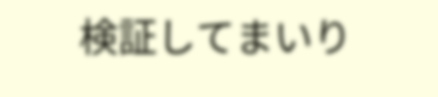検証してまいり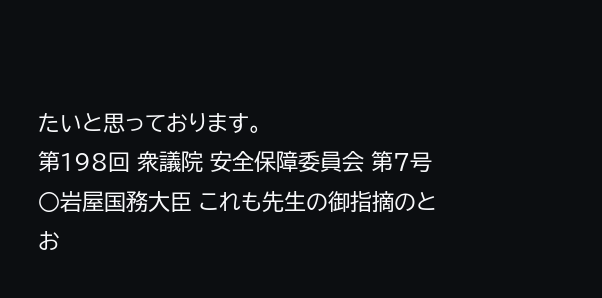たいと思っております。
第198回 衆議院 安全保障委員会 第7号
○岩屋国務大臣 これも先生の御指摘のとお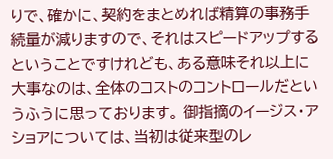りで、確かに、契約をまとめれば精算の事務手続量が減りますので、それはスピードアップするということですけれども、ある意味それ以上に大事なのは、全体のコストのコントロールだというふうに思っております。 御指摘のイージス・アショアについては、当初は従来型のレ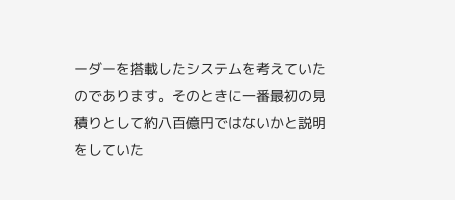ーダーを搭載したシステムを考えていたのであります。そのときに一番最初の見積りとして約八百億円ではないかと説明をしていた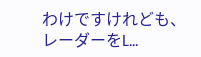わけですけれども、レーダーをL…